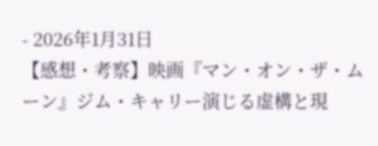- 2026年1月31日
【感想・考察】映画『マン・オン・ザ・ムーン』ジム・キャリー演じる虚構と現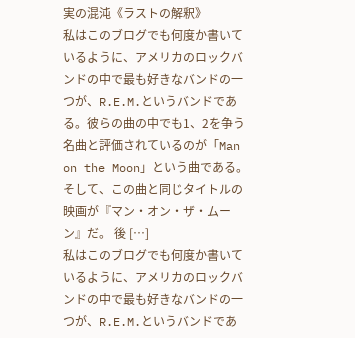実の混沌《ラストの解釈》
私はこのブログでも何度か書いているように、アメリカのロックバンドの中で最も好きなバンドの一つが、R.E.M.というバンドである。彼らの曲の中でも1、2を争う名曲と評価されているのが「Man on the Moon」という曲である。そして、この曲と同じタイトルの映画が『マン・オン・ザ・ムーン』だ。 後 […]
私はこのブログでも何度か書いているように、アメリカのロックバンドの中で最も好きなバンドの一つが、R.E.M.というバンドであ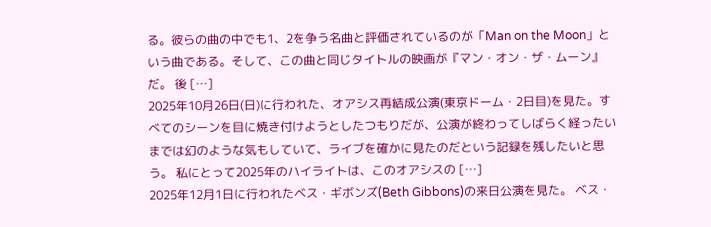る。彼らの曲の中でも1、2を争う名曲と評価されているのが「Man on the Moon」という曲である。そして、この曲と同じタイトルの映画が『マン・オン・ザ・ムーン』だ。 後 […]
2025年10月26日(日)に行われた、オアシス再結成公演(東京ドーム・2日目)を見た。すべてのシーンを目に焼き付けようとしたつもりだが、公演が終わってしばらく経ったいまでは幻のような気もしていて、ライブを確かに見たのだという記録を残したいと思う。 私にとって2025年のハイライトは、このオアシスの […]
2025年12月1日に行われたベス・ギボンズ(Beth Gibbons)の来日公演を見た。 ベス・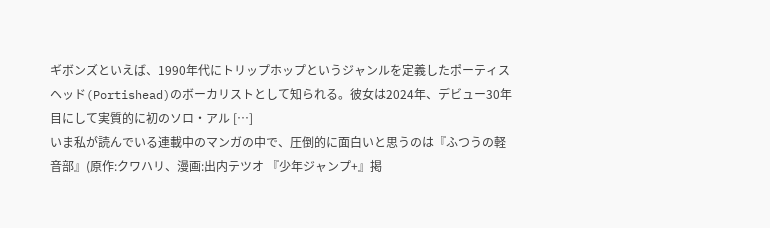ギボンズといえば、1990年代にトリップホップというジャンルを定義したポーティスヘッド(Portishead)のボーカリストとして知られる。彼女は2024年、デビュー30年目にして実質的に初のソロ・アル […]
いま私が読んでいる連載中のマンガの中で、圧倒的に面白いと思うのは『ふつうの軽音部』(原作:クワハリ、漫画:出内テツオ 『少年ジャンプ+』掲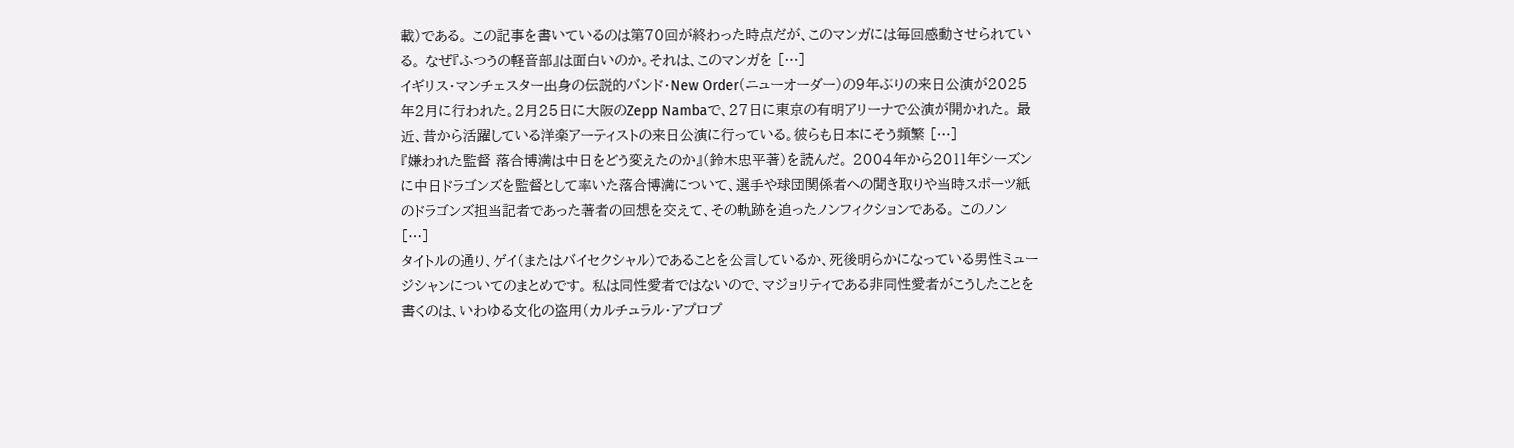載)である。 この記事を書いているのは第70回が終わった時点だが、このマンガには毎回感動させられている。 なぜ『ふつうの軽音部』は面白いのか。それは、このマンガを […]
イギリス・マンチェスター出身の伝説的バンド・New Order(ニューオーダー)の9年ぶりの来日公演が2025年2月に行われた。2月25日に大阪のZepp Nambaで、27日に東京の有明アリーナで公演が開かれた。 最近、昔から活躍している洋楽アーティストの来日公演に行っている。彼らも日本にそう頻繁 […]
『嫌われた監督 落合博満は中日をどう変えたのか』(鈴木忠平著)を読んだ。 2004年から2011年シーズンに中日ドラゴンズを監督として率いた落合博満について、選手や球団関係者への聞き取りや当時スポーツ紙のドラゴンズ担当記者であった著者の回想を交えて、その軌跡を追ったノンフィクションである。 このノン […]
タイトルの通り、ゲイ(またはバイセクシャル)であることを公言しているか、死後明らかになっている男性ミュージシャンについてのまとめです。 私は同性愛者ではないので、マジョリティである非同性愛者がこうしたことを書くのは、いわゆる文化の盗用(カルチュラル・アプロプ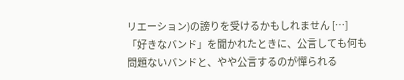リエーション)の謗りを受けるかもしれません […]
「好きなバンド」を聞かれたときに、公言しても何も問題ないバンドと、やや公言するのが憚られる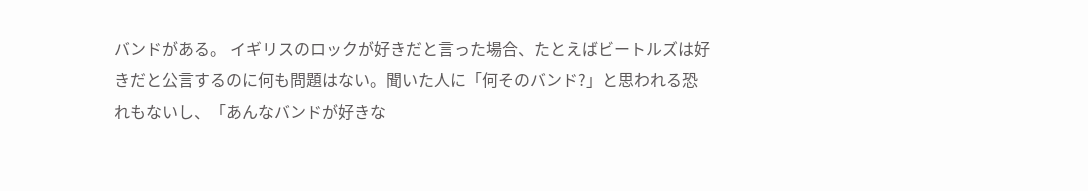バンドがある。 イギリスのロックが好きだと言った場合、たとえばビートルズは好きだと公言するのに何も問題はない。聞いた人に「何そのバンド?」と思われる恐れもないし、「あんなバンドが好きな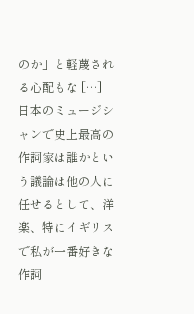のか」と軽蔑される心配もな […]
日本のミュージシャンで史上最高の作詞家は誰かという議論は他の人に任せるとして、洋楽、特にイギリスで私が一番好きな作詞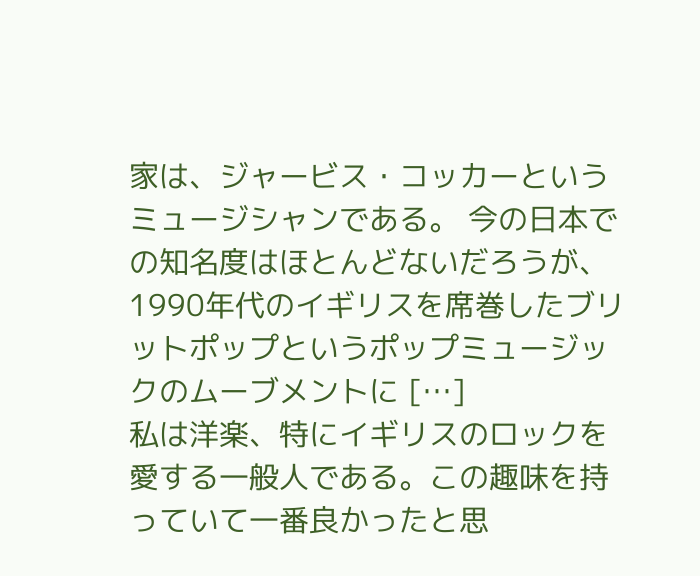家は、ジャービス・コッカーというミュージシャンである。 今の日本での知名度はほとんどないだろうが、1990年代のイギリスを席巻したブリットポップというポップミュージックのムーブメントに […]
私は洋楽、特にイギリスのロックを愛する一般人である。この趣味を持っていて一番良かったと思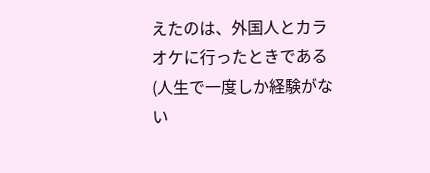えたのは、外国人とカラオケに行ったときである(人生で一度しか経験がない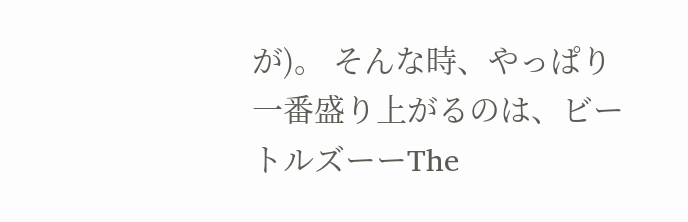が)。 そんな時、やっぱり一番盛り上がるのは、ビートルズーーThe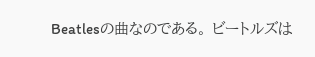Beatlesの曲なのである。 ビートルズは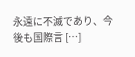永遠に不滅であり、今後も国際言 […]